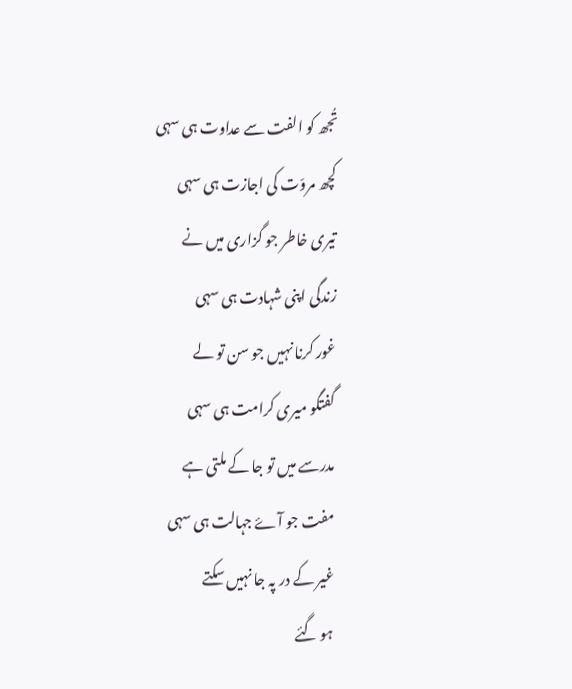تُجھ کو الفت سے عداوت ہی سہی
کچھ مروّت کی اجازت ہی سہی
تیری خاطر جو گزاری میں نے
زندگی اپنی شہادت ہی سہی
غور کرنا نہیں جو سن تو لے
گفتگو میری کرامت ہی سہی
مدرسے میں تو جا کے ملتی ہے
مفت جو آۓ جہالت ہی سہی
غیر کے در پہ جا نہیں سکتے
ہو گئے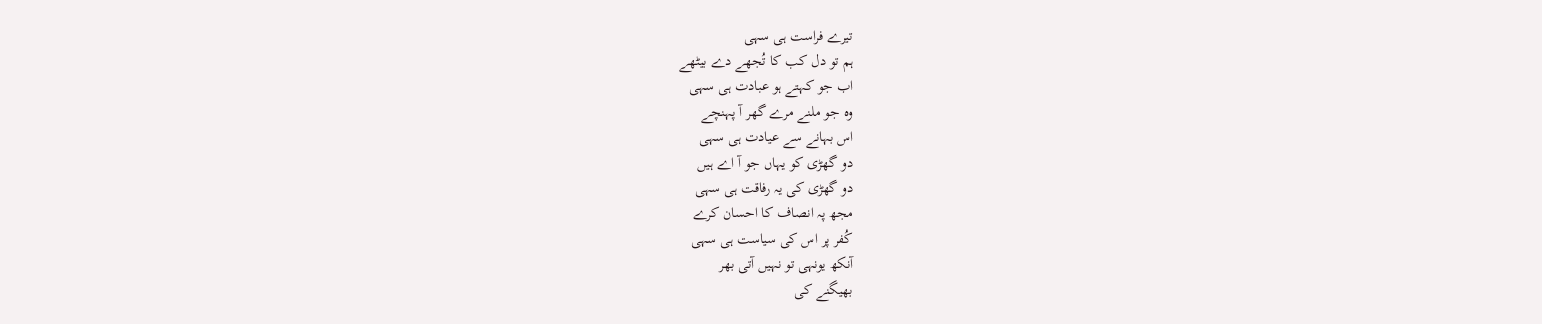تیرے فراست ہی سہی
ہم تو دل کب کا تُجھے دے بیٹھے
اب جو کہتے ہو عبادت ہی سہی
وہ جو ملنے مرے گھر آ پہنچے
اس بہانے سے عیادت ہی سہی
دو گھڑی کو یہاں جو آ اے ہیں
دو گھڑی کی یہ رفاقت ہی سہی
مجھ پہ انصاف کا احسان کرے
کُفر پر اس کی سیاست ہی سہی
آنکھ یونہی تو نہیں آتی بھر
بھیگنے کی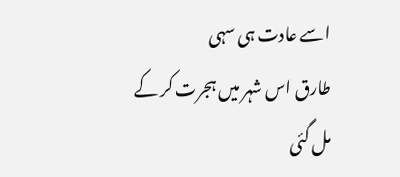اسے عادت ہی سہی
طارق اس شہر میں ہجرت کر کے
مل گئی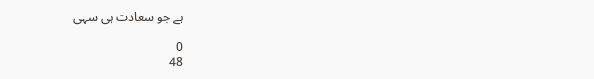ہے جو سعادت ہی سہی

0
48